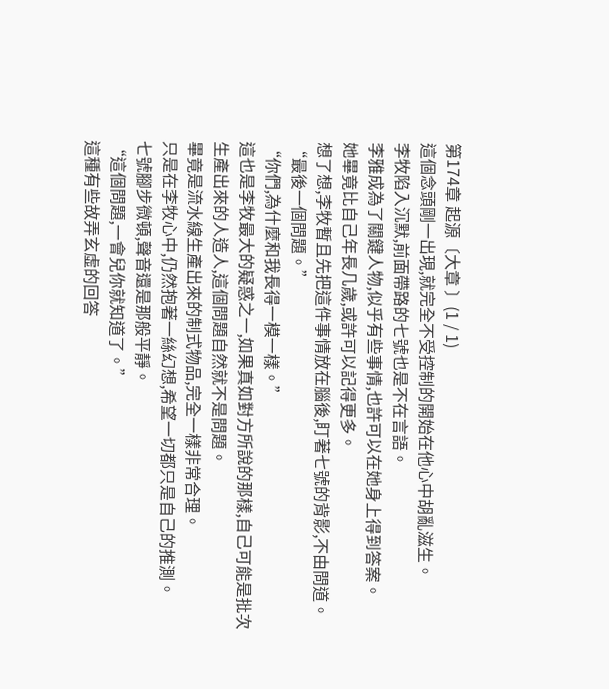第174章 起源〔大章 〕(1 / 1)
這個念頭剛一出現,就完全不受控制的開始在他心中胡亂滋生。
李牧陷入沉默,前面帶路的七號也是不在言語。
李雅成為了關鍵人物,似乎有些事情,也許可以在她身上得到答案。
她畢竟比自己年長几歲,或許可以記得更多。
想了想,李牧暫且先把這件事情放在腦後,盯著七號的背影,不由問道。
“最後一個問題。”
“你們,為什麼和我長得一模一樣。”
這也是李牧最大的疑惑之一,如果真如對方所說的那樣,自己可能是批次生產出來的人造人,這個問題自然就不是問題。
畢竟是流水線生產出來的制式物品,完全一樣非常合理。
只是在李牧心中,仍然抱著一絲幻想,希望一切都只是自己的推測。
七號腳步微頓,聲音還是那般平靜。
“這個問題,一會兒你就知道了。”
這種有些故弄玄虛的回答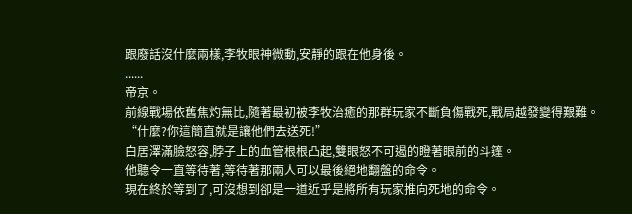跟廢話沒什麼兩樣,李牧眼神微動,安靜的跟在他身後。
......
帝京。
前線戰場依舊焦灼無比,隨著最初被李牧治癒的那群玩家不斷負傷戰死,戰局越發變得艱難。
“什麼?你這簡直就是讓他們去送死!”
白居澤滿臉怒容,脖子上的血管根根凸起,雙眼怒不可遏的瞪著眼前的斗篷。
他聽令一直等待著,等待著那兩人可以最後絕地翻盤的命令。
現在終於等到了,可沒想到卻是一道近乎是將所有玩家推向死地的命令。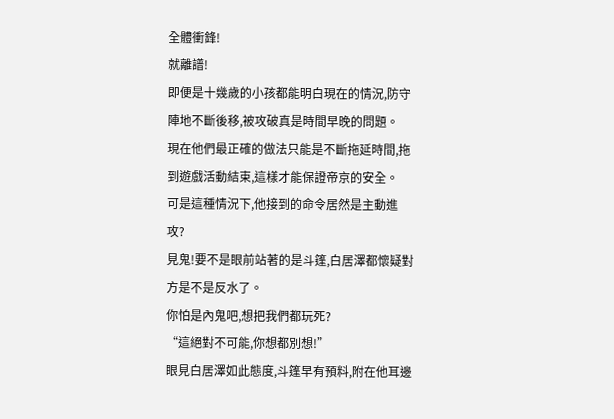全體衝鋒!
就離譜!
即便是十幾歲的小孩都能明白現在的情況,防守陣地不斷後移,被攻破真是時間早晚的問題。
現在他們最正確的做法只能是不斷拖延時間,拖到遊戲活動結束,這樣才能保證帝京的安全。
可是這種情況下,他接到的命令居然是主動進攻?
見鬼!要不是眼前站著的是斗篷,白居澤都懷疑對方是不是反水了。
你怕是內鬼吧,想把我們都玩死?
“這絕對不可能,你想都別想!”
眼見白居澤如此態度,斗篷早有預料,附在他耳邊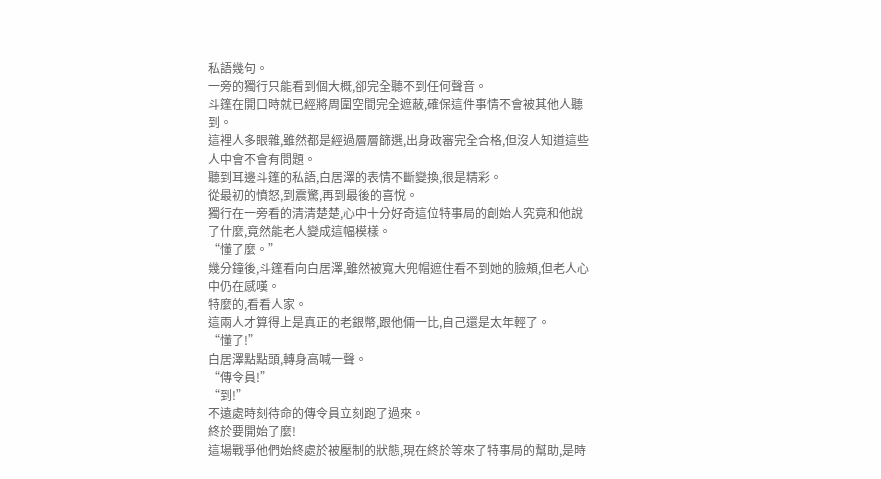私語幾句。
一旁的獨行只能看到個大概,卻完全聽不到任何聲音。
斗篷在開口時就已經將周圍空間完全遮蔽,確保這件事情不會被其他人聽到。
這裡人多眼雜,雖然都是經過層層篩選,出身政審完全合格,但沒人知道這些人中會不會有問題。
聽到耳邊斗篷的私語,白居澤的表情不斷變換,很是精彩。
從最初的憤怒,到震驚,再到最後的喜悅。
獨行在一旁看的清清楚楚,心中十分好奇這位特事局的創始人究竟和他說了什麼,竟然能老人變成這幅模樣。
“懂了麼。”
幾分鐘後,斗篷看向白居澤,雖然被寬大兜帽遮住看不到她的臉頰,但老人心中仍在感嘆。
特麼的,看看人家。
這兩人才算得上是真正的老銀幣,跟他倆一比,自己還是太年輕了。
“懂了!”
白居澤點點頭,轉身高喊一聲。
“傳令員!”
“到!”
不遠處時刻待命的傳令員立刻跑了過來。
終於要開始了麼!
這場戰爭他們始終處於被壓制的狀態,現在終於等來了特事局的幫助,是時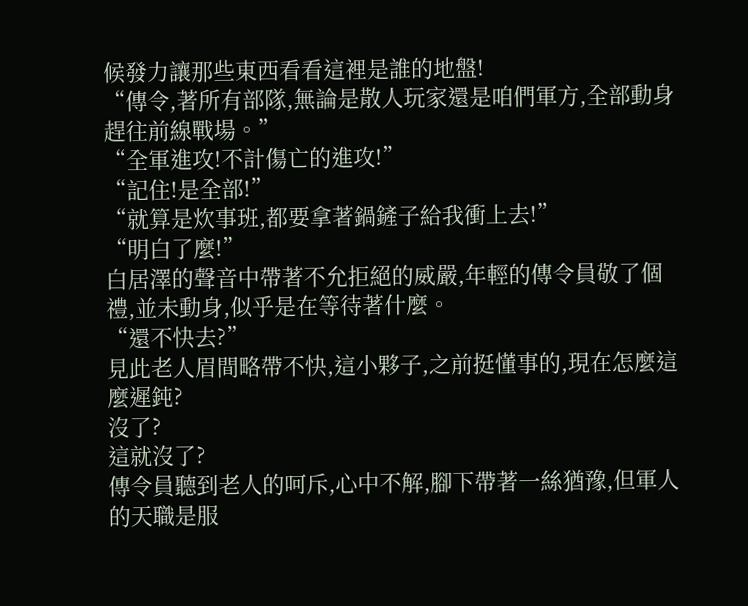候發力讓那些東西看看這裡是誰的地盤!
“傳令,著所有部隊,無論是散人玩家還是咱們軍方,全部動身趕往前線戰場。”
“全軍進攻!不計傷亡的進攻!”
“記住!是全部!”
“就算是炊事班,都要拿著鍋鏟子給我衝上去!”
“明白了麼!”
白居澤的聲音中帶著不允拒絕的威嚴,年輕的傳令員敬了個禮,並未動身,似乎是在等待著什麼。
“還不快去?”
見此老人眉間略帶不快,這小夥子,之前挺懂事的,現在怎麼這麼遲鈍?
沒了?
這就沒了?
傳令員聽到老人的呵斥,心中不解,腳下帶著一絲猶豫,但軍人的天職是服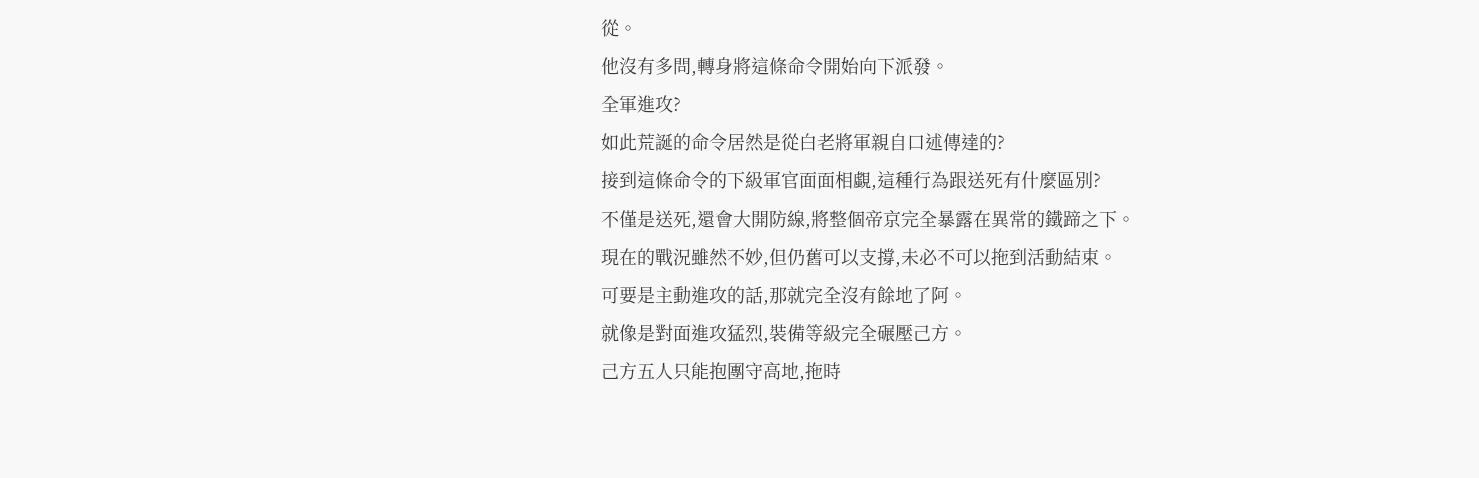從。
他沒有多問,轉身將這條命令開始向下派發。
全軍進攻?
如此荒誕的命令居然是從白老將軍親自口述傳達的?
接到這條命令的下級軍官面面相覷,這種行為跟送死有什麼區別?
不僅是送死,還會大開防線,將整個帝京完全暴露在異常的鐵蹄之下。
現在的戰況雖然不妙,但仍舊可以支撐,未必不可以拖到活動結束。
可要是主動進攻的話,那就完全沒有餘地了阿。
就像是對面進攻猛烈,裝備等級完全碾壓己方。
己方五人只能抱團守高地,拖時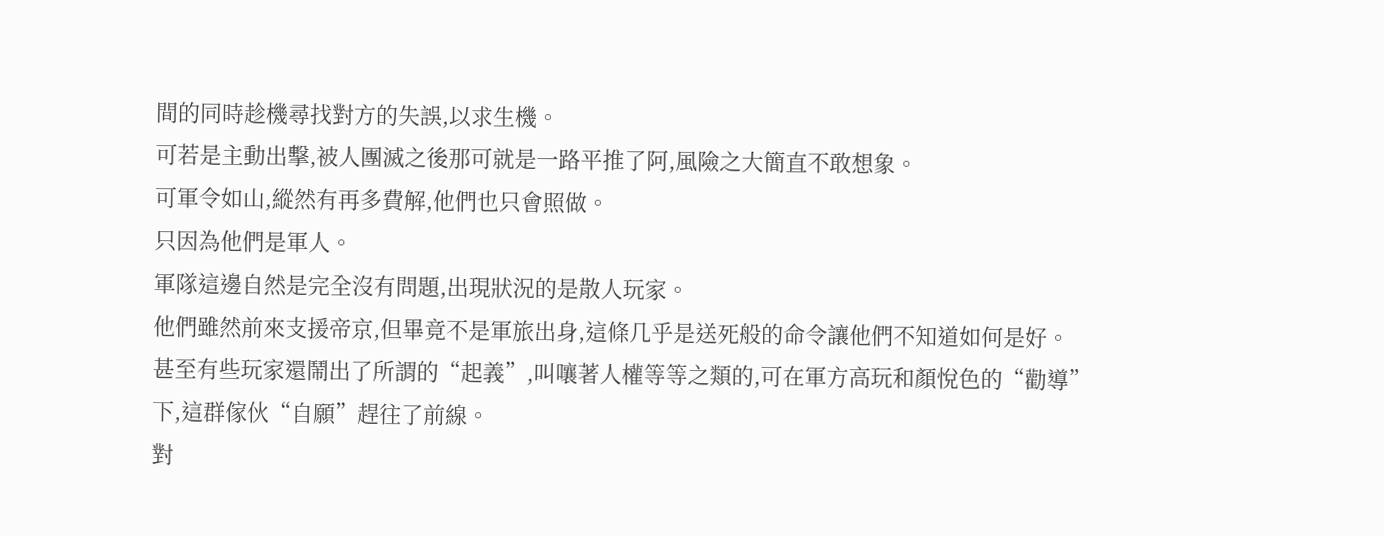間的同時趁機尋找對方的失誤,以求生機。
可若是主動出擊,被人團滅之後那可就是一路平推了阿,風險之大簡直不敢想象。
可軍令如山,縱然有再多費解,他們也只會照做。
只因為他們是軍人。
軍隊這邊自然是完全沒有問題,出現狀況的是散人玩家。
他們雖然前來支援帝京,但畢竟不是軍旅出身,這條几乎是送死般的命令讓他們不知道如何是好。
甚至有些玩家還鬧出了所謂的“起義”,叫嚷著人權等等之類的,可在軍方高玩和顏悅色的“勸導”下,這群傢伙“自願”趕往了前線。
對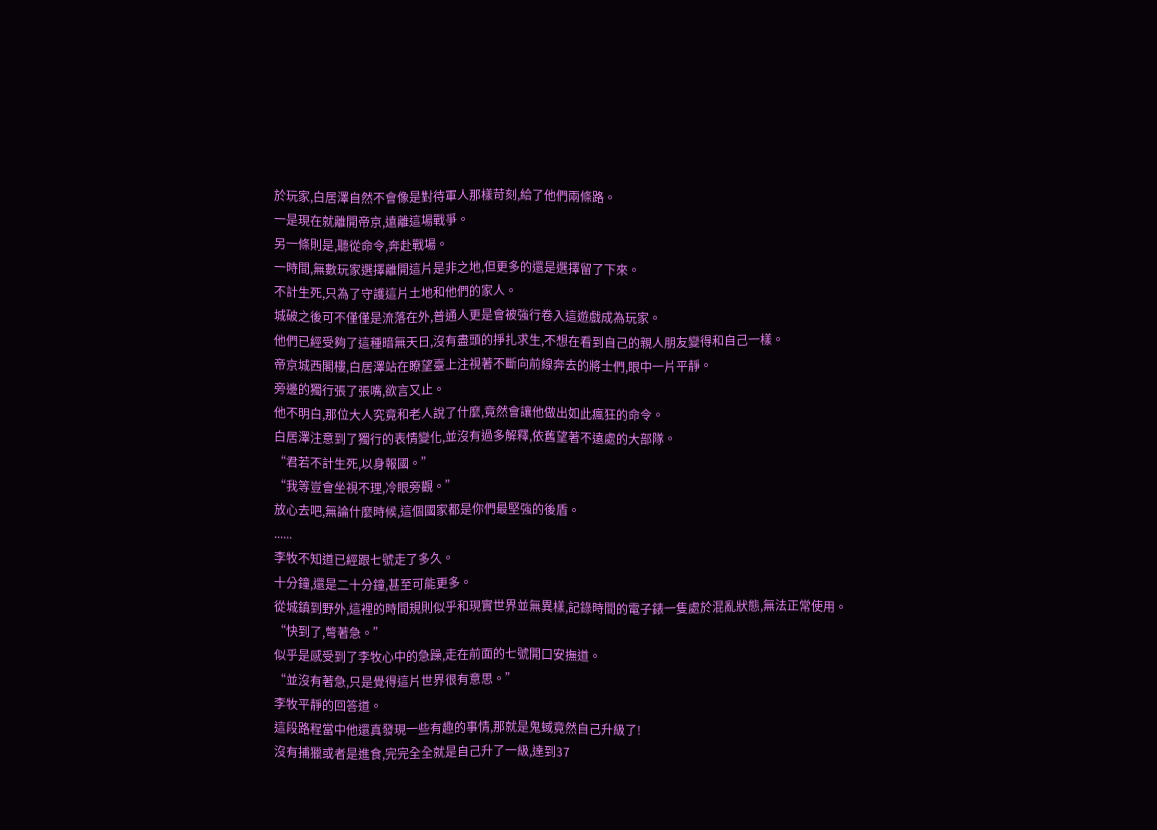於玩家,白居澤自然不會像是對待軍人那樣苛刻,給了他們兩條路。
一是現在就離開帝京,遠離這場戰爭。
另一條則是,聽從命令,奔赴戰場。
一時間,無數玩家選擇離開這片是非之地,但更多的還是選擇留了下來。
不計生死,只為了守護這片土地和他們的家人。
城破之後可不僅僅是流落在外,普通人更是會被強行卷入這遊戲成為玩家。
他們已經受夠了這種暗無天日,沒有盡頭的掙扎求生,不想在看到自己的親人朋友變得和自己一樣。
帝京城西閣樓,白居澤站在瞭望臺上注視著不斷向前線奔去的將士們,眼中一片平靜。
旁邊的獨行張了張嘴,欲言又止。
他不明白,那位大人究竟和老人說了什麼,竟然會讓他做出如此瘋狂的命令。
白居澤注意到了獨行的表情變化,並沒有過多解釋,依舊望著不遠處的大部隊。
“君若不計生死,以身報國。”
“我等豈會坐視不理,冷眼旁觀。”
放心去吧,無論什麼時候,這個國家都是你們最堅強的後盾。
......
李牧不知道已經跟七號走了多久。
十分鐘,還是二十分鐘,甚至可能更多。
從城鎮到野外,這裡的時間規則似乎和現實世界並無異樣,記錄時間的電子錶一隻處於混亂狀態,無法正常使用。
“快到了,彆著急。”
似乎是感受到了李牧心中的急躁,走在前面的七號開口安撫道。
“並沒有著急,只是覺得這片世界很有意思。”
李牧平靜的回答道。
這段路程當中他還真發現一些有趣的事情,那就是鬼蜮竟然自己升級了!
沒有捕獵或者是進食,完完全全就是自己升了一級,達到37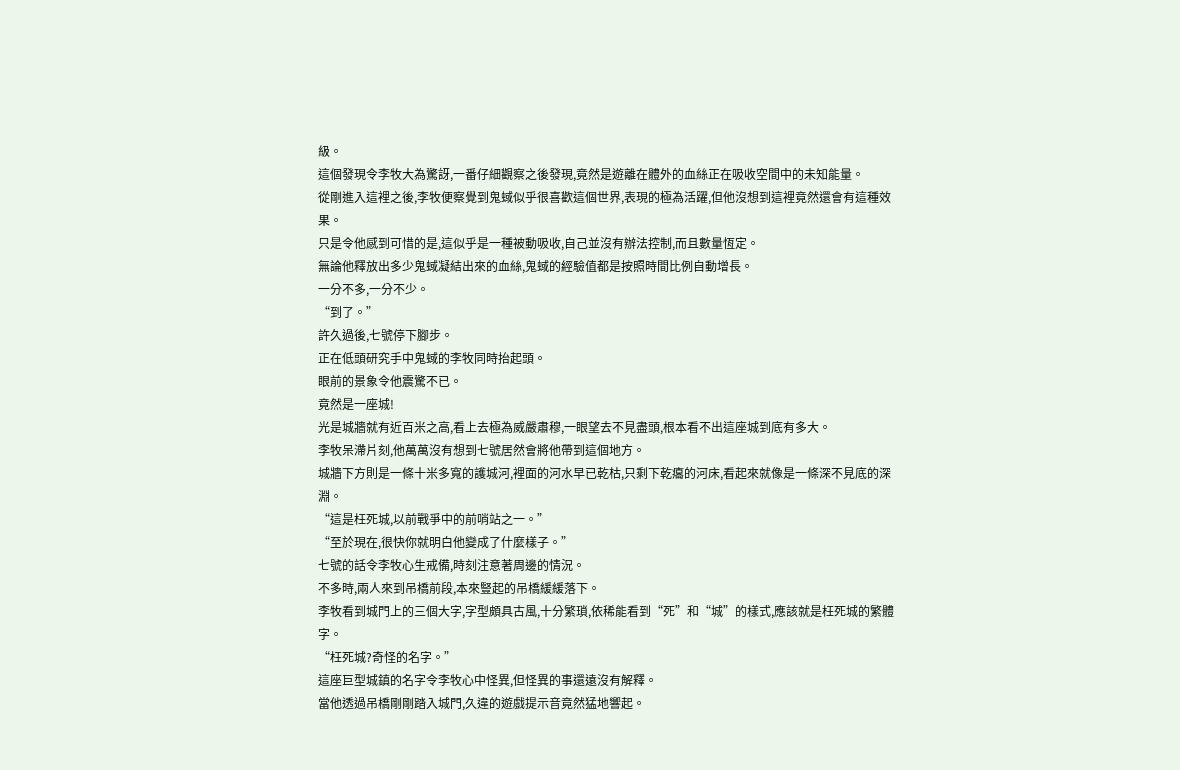級。
這個發現令李牧大為驚訝,一番仔細觀察之後發現,竟然是遊離在體外的血絲正在吸收空間中的未知能量。
從剛進入這裡之後,李牧便察覺到鬼蜮似乎很喜歡這個世界,表現的極為活躍,但他沒想到這裡竟然還會有這種效果。
只是令他感到可惜的是,這似乎是一種被動吸收,自己並沒有辦法控制,而且數量恆定。
無論他釋放出多少鬼蜮凝結出來的血絲,鬼蜮的經驗值都是按照時間比例自動增長。
一分不多,一分不少。
“到了。”
許久過後,七號停下腳步。
正在低頭研究手中鬼蜮的李牧同時抬起頭。
眼前的景象令他震驚不已。
竟然是一座城!
光是城牆就有近百米之高,看上去極為威嚴肅穆,一眼望去不見盡頭,根本看不出這座城到底有多大。
李牧呆滯片刻,他萬萬沒有想到七號居然會將他帶到這個地方。
城牆下方則是一條十米多寬的護城河,裡面的河水早已乾枯,只剩下乾癟的河床,看起來就像是一條深不見底的深淵。
“這是枉死城,以前戰爭中的前哨站之一。”
“至於現在,很快你就明白他變成了什麼樣子。”
七號的話令李牧心生戒備,時刻注意著周邊的情況。
不多時,兩人來到吊橋前段,本來豎起的吊橋緩緩落下。
李牧看到城門上的三個大字,字型頗具古風,十分繁瑣,依稀能看到“死”和“城”的樣式,應該就是枉死城的繁體字。
“枉死城?奇怪的名字。”
這座巨型城鎮的名字令李牧心中怪異,但怪異的事還遠沒有解釋。
當他透過吊橋剛剛踏入城門,久違的遊戲提示音竟然猛地響起。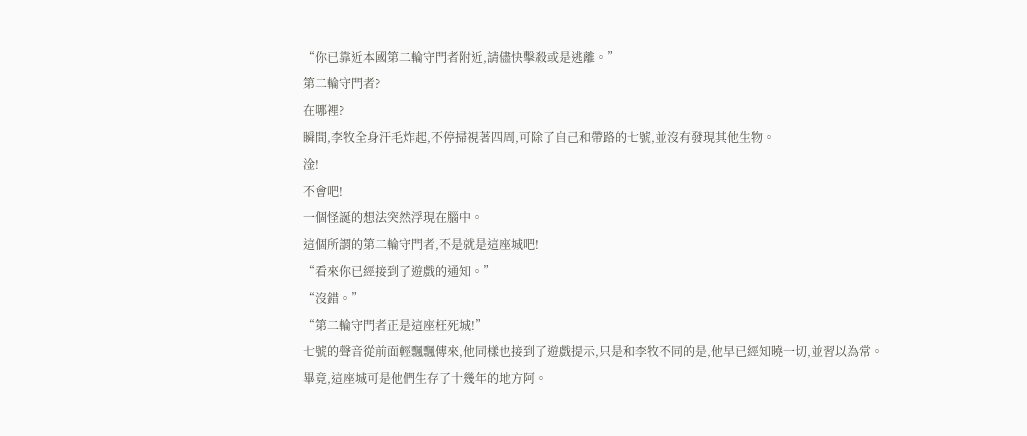“你已靠近本國第二輪守門者附近,請儘快擊殺或是逃離。”
第二輪守門者?
在哪裡?
瞬間,李牧全身汗毛炸起,不停掃視著四周,可除了自己和帶路的七號,並沒有發現其他生物。
淦!
不會吧!
一個怪誕的想法突然浮現在腦中。
這個所謂的第二輪守門者,不是就是這座城吧!
“看來你已經接到了遊戲的通知。”
“沒錯。”
“第二輪守門者正是這座枉死城!”
七號的聲音從前面輕飄飄傳來,他同樣也接到了遊戲提示,只是和李牧不同的是,他早已經知曉一切,並習以為常。
畢竟,這座城可是他們生存了十幾年的地方阿。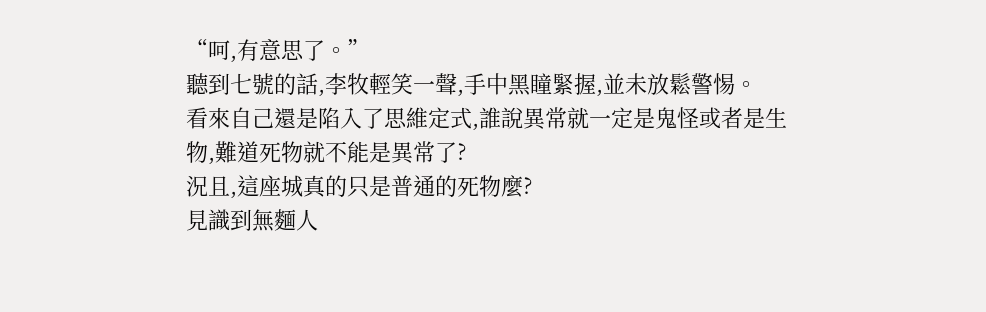“呵,有意思了。”
聽到七號的話,李牧輕笑一聲,手中黑瞳緊握,並未放鬆警惕。
看來自己還是陷入了思維定式,誰說異常就一定是鬼怪或者是生物,難道死物就不能是異常了?
況且,這座城真的只是普通的死物麼?
見識到無麵人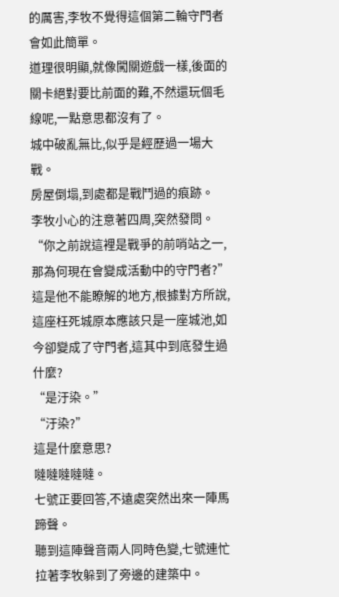的厲害,李牧不覺得這個第二輪守門者會如此簡單。
道理很明顯,就像闖關遊戲一樣,後面的關卡絕對要比前面的難,不然還玩個毛線呢,一點意思都沒有了。
城中破亂無比,似乎是經歷過一場大戰。
房屋倒塌,到處都是戰鬥過的痕跡。
李牧小心的注意著四周,突然發問。
“你之前說這裡是戰爭的前哨站之一,那為何現在會變成活動中的守門者?”
這是他不能瞭解的地方,根據對方所說,這座枉死城原本應該只是一座城池,如今卻變成了守門者,這其中到底發生過什麼?
“是汙染。”
“汙染?”
這是什麼意思?
噠噠噠噠噠。
七號正要回答,不遠處突然出來一陣馬蹄聲。
聽到這陣聲音兩人同時色變,七號連忙拉著李牧躲到了旁邊的建築中。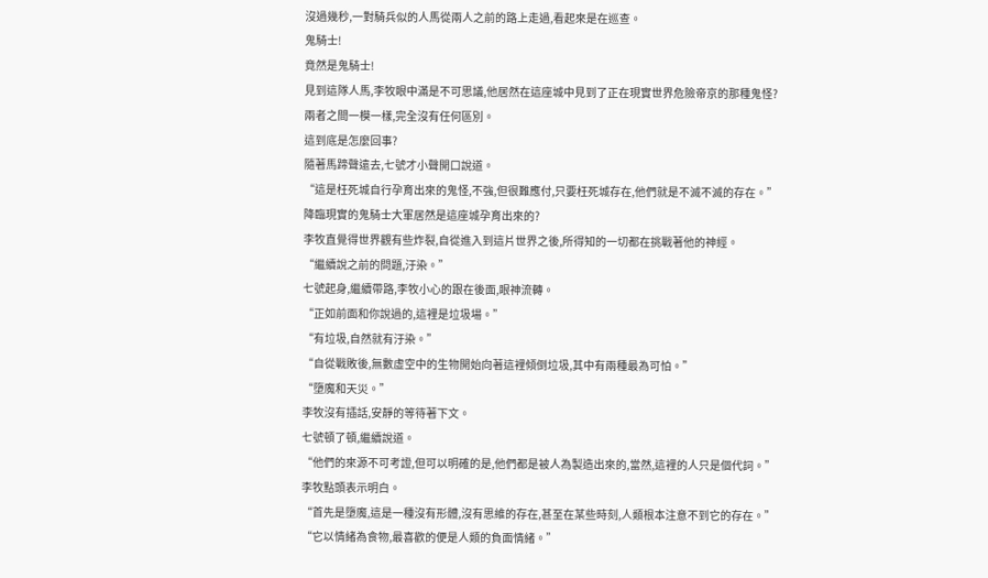沒過幾秒,一對騎兵似的人馬從兩人之前的路上走過,看起來是在巡查。
鬼騎士!
竟然是鬼騎士!
見到這隊人馬,李牧眼中滿是不可思議,他居然在這座城中見到了正在現實世界危險帝京的那種鬼怪?
兩者之間一模一樣,完全沒有任何區別。
這到底是怎麼回事?
隨著馬蹄聲遠去,七號才小聲開口說道。
“這是枉死城自行孕育出來的鬼怪,不強,但很難應付,只要枉死城存在,他們就是不滅不滅的存在。”
降臨現實的鬼騎士大軍居然是這座城孕育出來的?
李牧直覺得世界觀有些炸裂,自從進入到這片世界之後,所得知的一切都在挑戰著他的神經。
“繼續說之前的問題,汙染。”
七號起身,繼續帶路,李牧小心的跟在後面,眼神流轉。
“正如前面和你說過的,這裡是垃圾場。”
“有垃圾,自然就有汙染。”
“自從戰敗後,無數虛空中的生物開始向著這裡傾倒垃圾,其中有兩種最為可怕。”
“墮魔和天災。”
李牧沒有插話,安靜的等待著下文。
七號頓了頓,繼續說道。
“他們的來源不可考證,但可以明確的是,他們都是被人為製造出來的,當然,這裡的人只是個代詞。”
李牧點頭表示明白。
“首先是墮魔,這是一種沒有形體,沒有思維的存在,甚至在某些時刻,人類根本注意不到它的存在。”
“它以情緒為食物,最喜歡的便是人類的負面情緒。”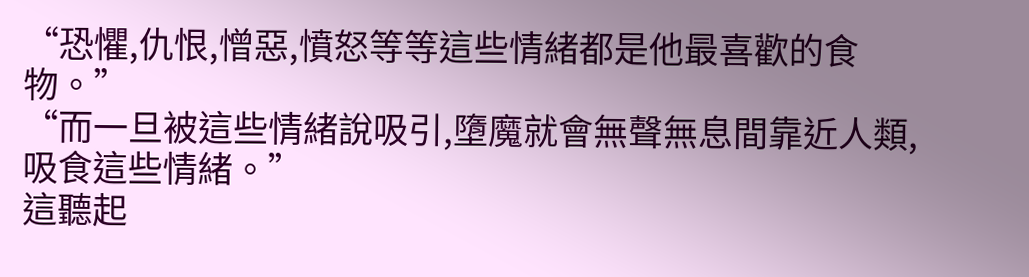“恐懼,仇恨,憎惡,憤怒等等這些情緒都是他最喜歡的食物。”
“而一旦被這些情緒說吸引,墮魔就會無聲無息間靠近人類,吸食這些情緒。”
這聽起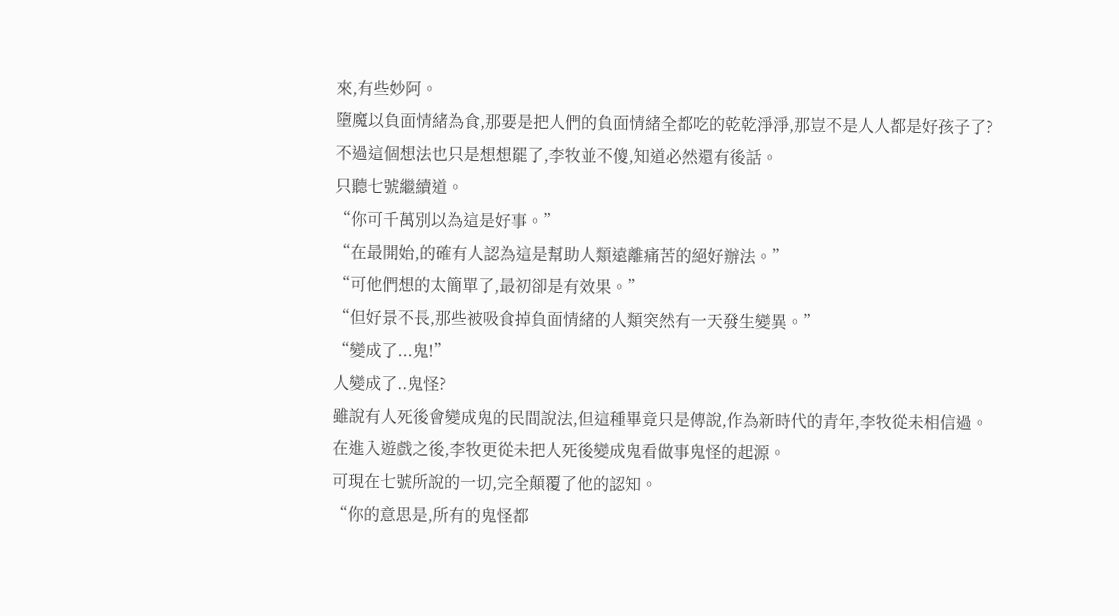來,有些妙阿。
墮魔以負面情緒為食,那要是把人們的負面情緒全都吃的乾乾淨淨,那豈不是人人都是好孩子了?
不過這個想法也只是想想罷了,李牧並不傻,知道必然還有後話。
只聽七號繼續道。
“你可千萬別以為這是好事。”
“在最開始,的確有人認為這是幫助人類遠離痛苦的絕好辦法。”
“可他們想的太簡單了,最初卻是有效果。”
“但好景不長,那些被吸食掉負面情緒的人類突然有一天發生變異。”
“變成了...鬼!”
人變成了..鬼怪?
雖說有人死後會變成鬼的民間說法,但這種畢竟只是傳說,作為新時代的青年,李牧從未相信過。
在進入遊戲之後,李牧更從未把人死後變成鬼看做事鬼怪的起源。
可現在七號所說的一切,完全顛覆了他的認知。
“你的意思是,所有的鬼怪都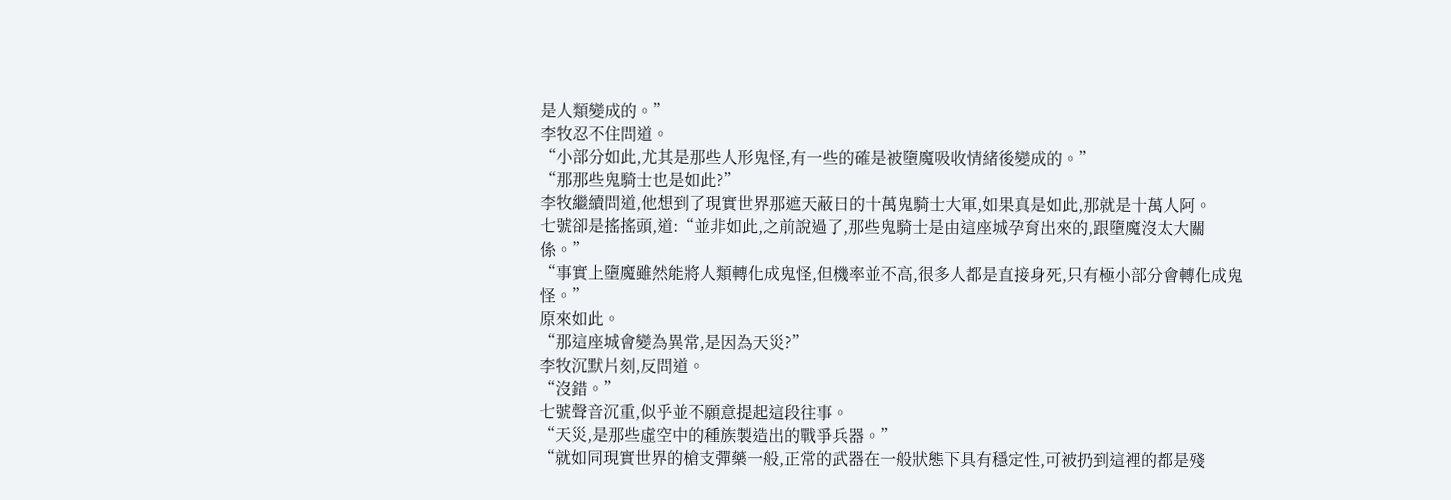是人類變成的。”
李牧忍不住問道。
“小部分如此,尤其是那些人形鬼怪,有一些的確是被墮魔吸收情緒後變成的。”
“那那些鬼騎士也是如此?”
李牧繼續問道,他想到了現實世界那遮天蔽日的十萬鬼騎士大軍,如果真是如此,那就是十萬人阿。
七號卻是搖搖頭,道:“並非如此,之前說過了,那些鬼騎士是由這座城孕育出來的,跟墮魔沒太大關係。”
“事實上墮魔雖然能將人類轉化成鬼怪,但機率並不高,很多人都是直接身死,只有極小部分會轉化成鬼怪。”
原來如此。
“那這座城會變為異常,是因為天災?”
李牧沉默片刻,反問道。
“沒錯。”
七號聲音沉重,似乎並不願意提起這段往事。
“天災,是那些虛空中的種族製造出的戰爭兵器。”
“就如同現實世界的槍支彈藥一般,正常的武器在一般狀態下具有穩定性,可被扔到這裡的都是殘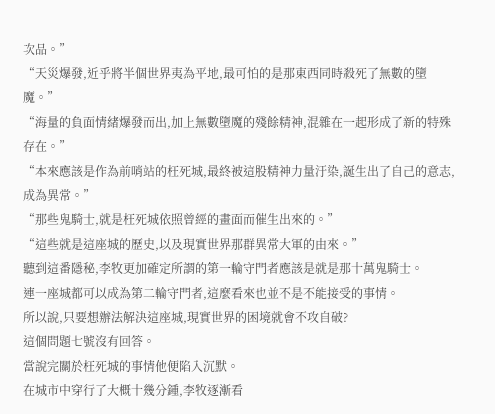次品。”
“天災爆發,近乎將半個世界夷為平地,最可怕的是那東西同時殺死了無數的墮魔。”
“海量的負面情緒爆發而出,加上無數墮魔的殘餘精神,混雜在一起形成了新的特殊存在。”
“本來應該是作為前哨站的枉死城,最終被這股精神力量汙染,誕生出了自己的意志,成為異常。”
“那些鬼騎士,就是枉死城依照曾經的畫面而催生出來的。”
“這些就是這座城的歷史,以及現實世界那群異常大軍的由來。”
聽到這番隱秘,李牧更加確定所謂的第一輪守門者應該是就是那十萬鬼騎士。
連一座城都可以成為第二輪守門者,這麼看來也並不是不能接受的事情。
所以說,只要想辦法解決這座城,現實世界的困境就會不攻自破?
這個問題七號沒有回答。
當說完關於枉死城的事情他便陷入沉默。
在城市中穿行了大概十幾分鍾,李牧逐漸看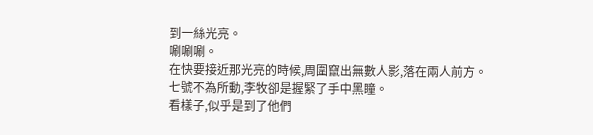到一絲光亮。
唰唰唰。
在快要接近那光亮的時候,周圍竄出無數人影,落在兩人前方。
七號不為所動,李牧卻是握緊了手中黑瞳。
看樣子,似乎是到了他們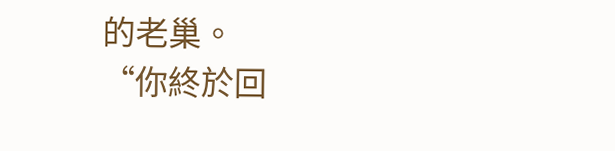的老巢。
“你終於回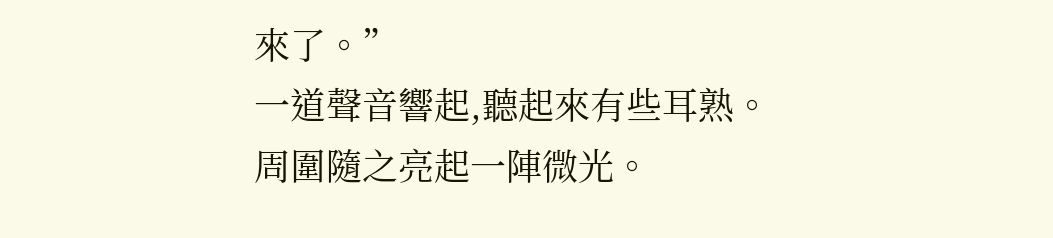來了。”
一道聲音響起,聽起來有些耳熟。
周圍隨之亮起一陣微光。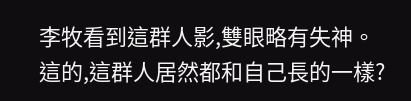李牧看到這群人影,雙眼略有失神。
這的,這群人居然都和自己長的一樣?